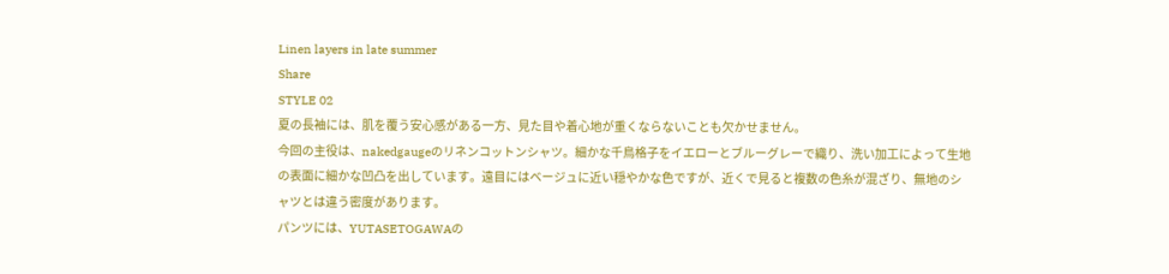Linen layers in late summer
Share
STYLE 02
夏の長袖には、肌を覆う安心感がある一方、見た目や着心地が重くならないことも欠かせません。
今回の主役は、nakedgaugeのリネンコットンシャツ。細かな千鳥格子をイエローとブルーグレーで織り、洗い加工によって生地の表面に細かな凹凸を出しています。遠目にはベージュに近い穏やかな色ですが、近くで見ると複数の色糸が混ざり、無地のシャツとは違う密度があります。
パンツには、YUTASETOGAWAの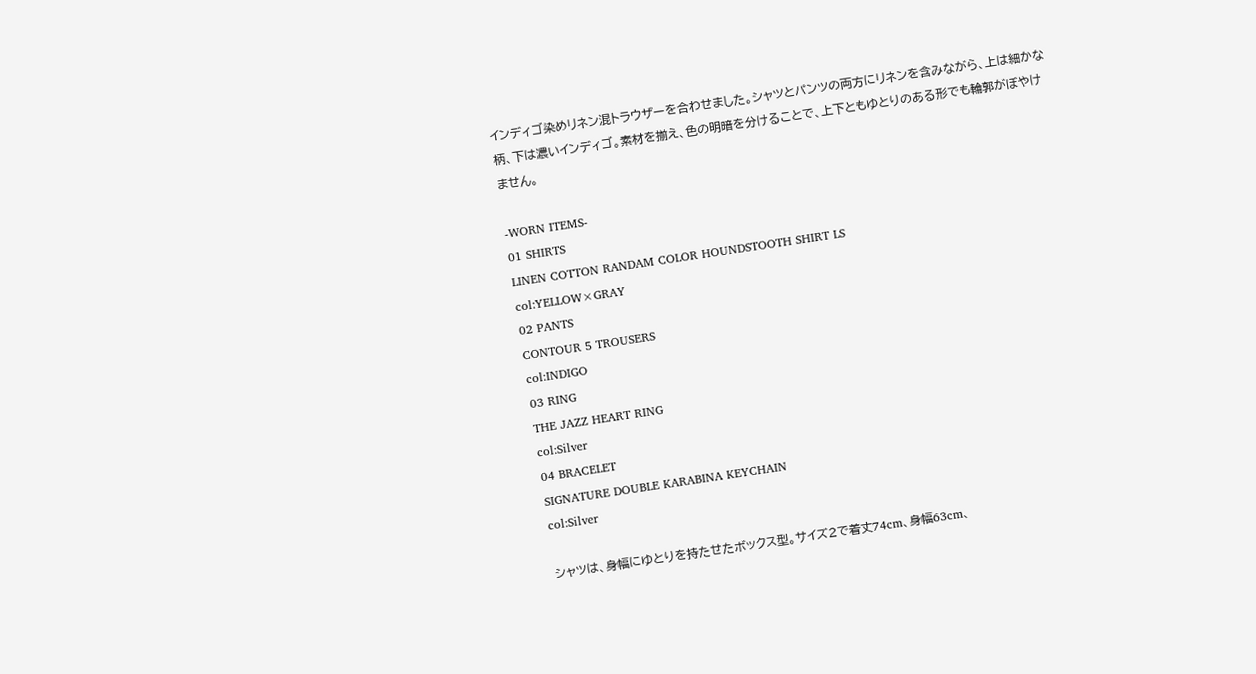インディゴ染めリネン混トラウザーを合わせました。シャツとパンツの両方にリネンを含みながら、上は細かな柄、下は濃いインディゴ。素材を揃え、色の明暗を分けることで、上下ともゆとりのある形でも輪郭がぼやけません。

-WORN ITEMS-
01 SHIRTS
LINEN COTTON RANDAM COLOR HOUNDSTOOTH SHIRT LS
col:YELLOW×GRAY
02 PANTS
CONTOUR 5 TROUSERS
col:INDIGO
03 RING
THE JAZZ HEART RING
col:Silver
04 BRACELET
SIGNATURE DOUBLE KARABINA KEYCHAIN
col:Silver

シャツは、身幅にゆとりを持たせたボックス型。サイズ2で着丈74cm、身幅63cm、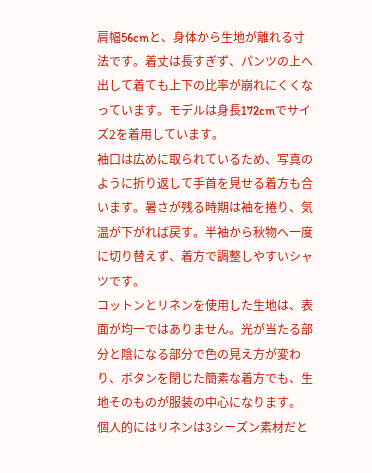肩幅56cmと、身体から生地が離れる寸法です。着丈は長すぎず、パンツの上へ出して着ても上下の比率が崩れにくくなっています。モデルは身長172cmでサイズ2を着用しています。
袖口は広めに取られているため、写真のように折り返して手首を見せる着方も合います。暑さが残る時期は袖を捲り、気温が下がれば戻す。半袖から秋物へ一度に切り替えず、着方で調整しやすいシャツです。
コットンとリネンを使用した生地は、表面が均一ではありません。光が当たる部分と陰になる部分で色の見え方が変わり、ボタンを閉じた簡素な着方でも、生地そのものが服装の中心になります。
個人的にはリネンは3シーズン素材だと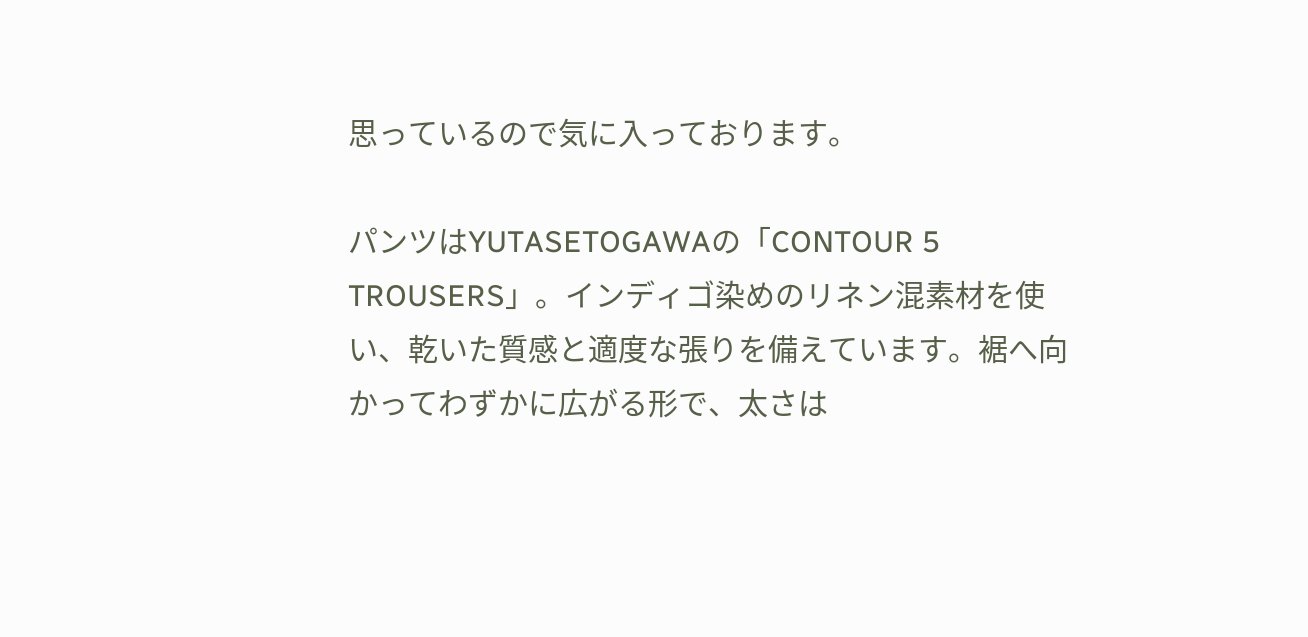思っているので気に入っております。

パンツはYUTASETOGAWAの「CONTOUR 5 TROUSERS」。インディゴ染めのリネン混素材を使い、乾いた質感と適度な張りを備えています。裾へ向かってわずかに広がる形で、太さは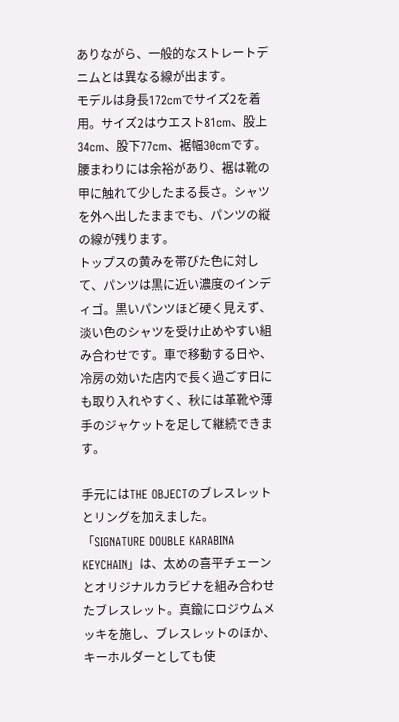ありながら、一般的なストレートデニムとは異なる線が出ます。
モデルは身長172cmでサイズ2を着用。サイズ2はウエスト81cm、股上34cm、股下77cm、裾幅30cmです。腰まわりには余裕があり、裾は靴の甲に触れて少したまる長さ。シャツを外へ出したままでも、パンツの縦の線が残ります。
トップスの黄みを帯びた色に対して、パンツは黒に近い濃度のインディゴ。黒いパンツほど硬く見えず、淡い色のシャツを受け止めやすい組み合わせです。車で移動する日や、冷房の効いた店内で長く過ごす日にも取り入れやすく、秋には革靴や薄手のジャケットを足して継続できます。

手元にはTHE OBJECTのブレスレットとリングを加えました。
「SIGNATURE DOUBLE KARABINA KEYCHAIN」は、太めの喜平チェーンとオリジナルカラビナを組み合わせたブレスレット。真鍮にロジウムメッキを施し、ブレスレットのほか、キーホルダーとしても使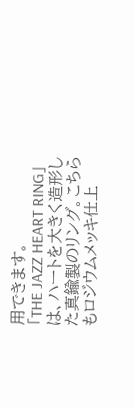用できます。
「THE JAZZ HEART RING」は、ハートを大きく造形した真鍮製のリング。こちらもロジウムメッキ仕上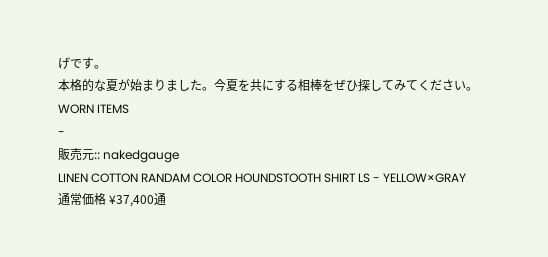げです。
本格的な夏が始まりました。今夏を共にする相棒をぜひ探してみてください。
WORN ITEMS
-
販売元:: nakedgauge
LINEN COTTON RANDAM COLOR HOUNDSTOOTH SHIRT LS - YELLOW×GRAY
通常価格 ¥37,400通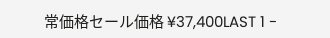常価格セール価格 ¥37,400LAST 1 -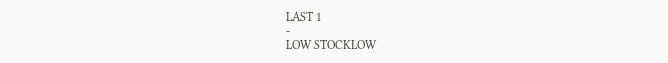LAST 1
-
LOW STOCKLOW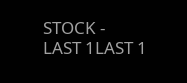STOCK -
LAST 1LAST 1